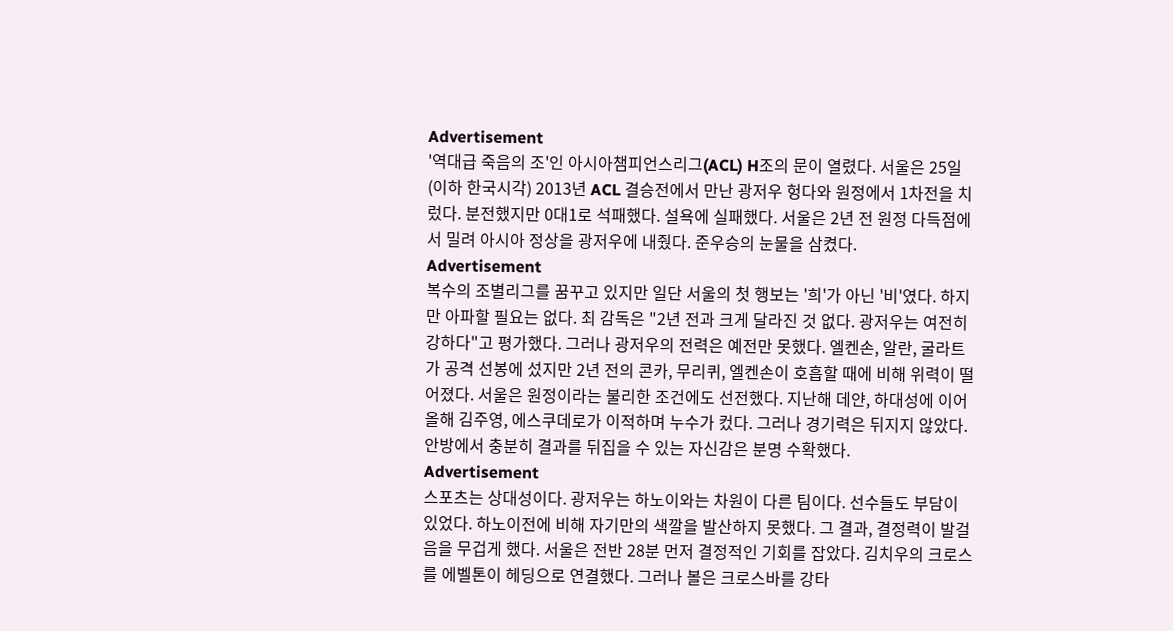Advertisement
'역대급 죽음의 조'인 아시아챔피언스리그(ACL) H조의 문이 열렸다. 서울은 25일(이하 한국시각) 2013년 ACL 결승전에서 만난 광저우 헝다와 원정에서 1차전을 치렀다. 분전했지만 0대1로 석패했다. 설욕에 실패했다. 서울은 2년 전 원정 다득점에서 밀려 아시아 정상을 광저우에 내줬다. 준우승의 눈물을 삼켰다.
Advertisement
복수의 조별리그를 꿈꾸고 있지만 일단 서울의 첫 행보는 '희'가 아닌 '비'였다. 하지만 아파할 필요는 없다. 최 감독은 "2년 전과 크게 달라진 것 없다. 광저우는 여전히 강하다"고 평가했다. 그러나 광저우의 전력은 예전만 못했다. 엘켄손, 알란, 굴라트가 공격 선봉에 섰지만 2년 전의 콘카, 무리퀴, 엘켄손이 호흡할 때에 비해 위력이 떨어졌다. 서울은 원정이라는 불리한 조건에도 선전했다. 지난해 데얀, 하대성에 이어 올해 김주영, 에스쿠데로가 이적하며 누수가 컸다. 그러나 경기력은 뒤지지 않았다. 안방에서 충분히 결과를 뒤집을 수 있는 자신감은 분명 수확했다.
Advertisement
스포츠는 상대성이다. 광저우는 하노이와는 차원이 다른 팀이다. 선수들도 부담이 있었다. 하노이전에 비해 자기만의 색깔을 발산하지 못했다. 그 결과, 결정력이 발걸음을 무겁게 했다. 서울은 전반 28분 먼저 결정적인 기회를 잡았다. 김치우의 크로스를 에벨톤이 헤딩으로 연결했다. 그러나 볼은 크로스바를 강타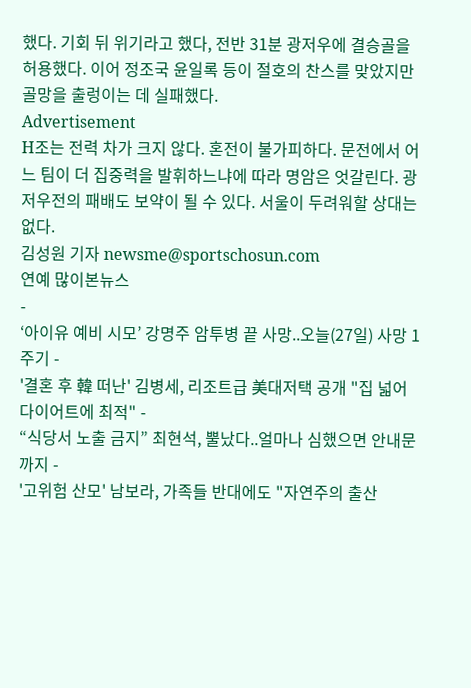했다. 기회 뒤 위기라고 했다, 전반 31분 광저우에 결승골을 허용했다. 이어 정조국 윤일록 등이 절호의 찬스를 맞았지만 골망을 출렁이는 데 실패했다.
Advertisement
H조는 전력 차가 크지 않다. 혼전이 불가피하다. 문전에서 어느 팀이 더 집중력을 발휘하느냐에 따라 명암은 엇갈린다. 광저우전의 패배도 보약이 될 수 있다. 서울이 두려워할 상대는 없다.
김성원 기자 newsme@sportschosun.com
연예 많이본뉴스
-
‘아이유 예비 시모’ 강명주 암투병 끝 사망..오늘(27일) 사망 1주기 -
'결혼 후 韓 떠난' 김병세, 리조트급 美대저택 공개 "집 넓어 다이어트에 최적" -
“식당서 노출 금지” 최현석, 뿔났다..얼마나 심했으면 안내문까지 -
'고위험 산모' 남보라, 가족들 반대에도 "자연주의 출산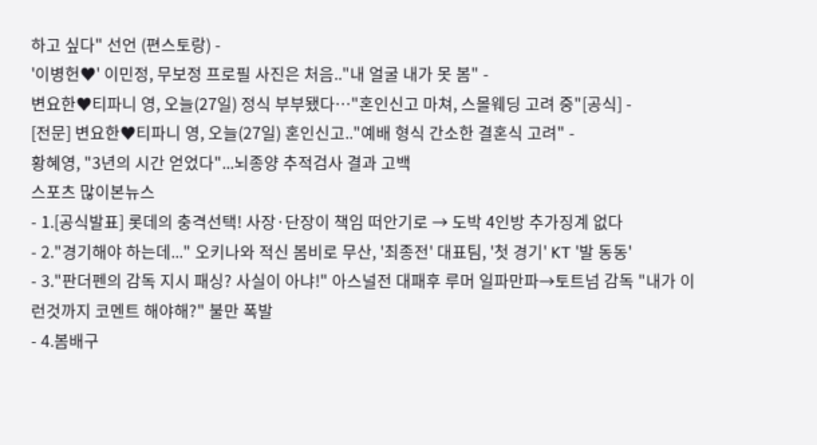하고 싶다" 선언 (편스토랑) -
'이병헌♥' 이민정, 무보정 프로필 사진은 처음.."내 얼굴 내가 못 봄" -
변요한♥티파니 영, 오늘(27일) 정식 부부됐다…"혼인신고 마쳐, 스몰웨딩 고려 중"[공식] -
[전문] 변요한♥티파니 영, 오늘(27일) 혼인신고.."예배 형식 간소한 결혼식 고려" -
황혜영, "3년의 시간 얻었다"...뇌종양 추적검사 결과 고백
스포츠 많이본뉴스
- 1.[공식발표] 롯데의 충격선택! 사장·단장이 책임 떠안기로 → 도박 4인방 추가징계 없다
- 2."경기해야 하는데..." 오키나와 적신 봄비로 무산, '최종전' 대표팀, '첫 경기' KT '발 동동'
- 3."판더펜의 감독 지시 패싱? 사실이 아냐!" 아스널전 대패후 루머 일파만파→토트넘 감독 "내가 이런것까지 코멘트 해야해?" 불만 폭발
- 4.봄배구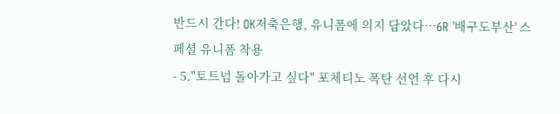반드시 간다! OK저축은행, 유니폼에 의지 담았다…6R '배구도부산' 스페셜 유니폼 착용
- 5."토트넘 돌아가고 싶다" 포체티노 폭탄 선언 후 다시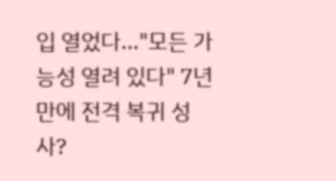입 열었다..."모든 가능성 열려 있다" 7년 만에 전격 복귀 성사?